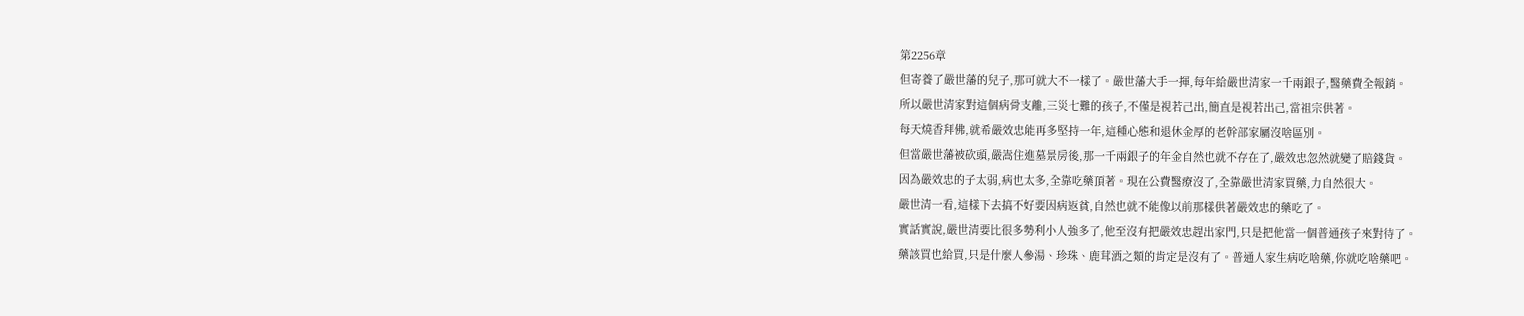第2256章
但寄養了嚴世藩的兒子,那可就大不一樣了。嚴世藩大手一揮,每年給嚴世清家一千兩銀子,醫藥費全報銷。
所以嚴世清家對這個病骨支離,三災七難的孩子,不僅是視若己出,簡直是視若出己,當祖宗供著。
每天燒香拜佛,就希嚴效忠能再多堅持一年,這種心態和退休金厚的老幹部家屬沒啥區別。
但當嚴世藩被砍頭,嚴嵩住進墓景房後,那一千兩銀子的年金自然也就不存在了,嚴效忠忽然就變了賠錢貨。
因為嚴效忠的子太弱,病也太多,全靠吃藥頂著。現在公費醫療沒了,全靠嚴世清家買藥,力自然很大。
嚴世清一看,這樣下去搞不好要因病返貧,自然也就不能像以前那樣供著嚴效忠的藥吃了。
實話實說,嚴世清要比很多勢利小人強多了,他至沒有把嚴效忠趕出家門,只是把他當一個普通孩子來對待了。
藥該買也給買,只是什麼人參湯、珍珠、鹿茸酒之類的肯定是沒有了。普通人家生病吃啥藥,你就吃啥藥吧。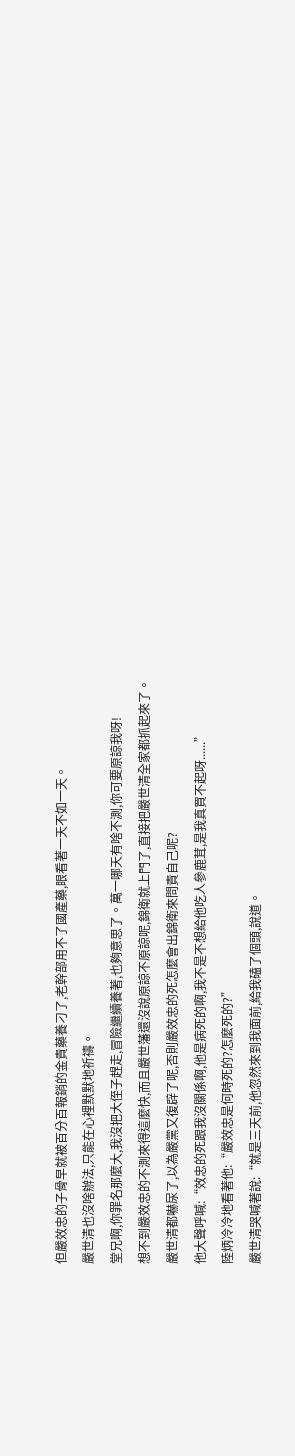但嚴效忠的子骨早就被百分百報銷的金貴藥養刁了,老幹部用不了國產藥,眼看著一天不如一天。
嚴世清也沒啥辦法,只能在心裡默默地祈禱。
堂兄啊,你罪名那麼大,我沒把大侄子趕走,冒險繼續養著,也夠意思了。萬一哪天有啥不測,你可要原諒我呀!
想不到嚴效忠的不測來得這麼快,而且嚴世藩還沒說原諒不原諒呢,錦衛就上門了,直接把嚴世清全家都抓起來了。
嚴世清都嚇尿了,以為嚴黨又復辟了呢,否則嚴效忠的死怎麼會出錦衛來問責自己呢?
他大聲呼喊:“效忠的死跟我沒關係啊,他是病死的啊,我不是不想給他吃人參鹿茸,是我真買不起呀......”
陸炳冷冷地看著他:“嚴效忠是何時死的?怎麼死的?”
嚴世清哭喊著說:“就是三天前,他忽然來到我面前,給我磕了個頭,說道。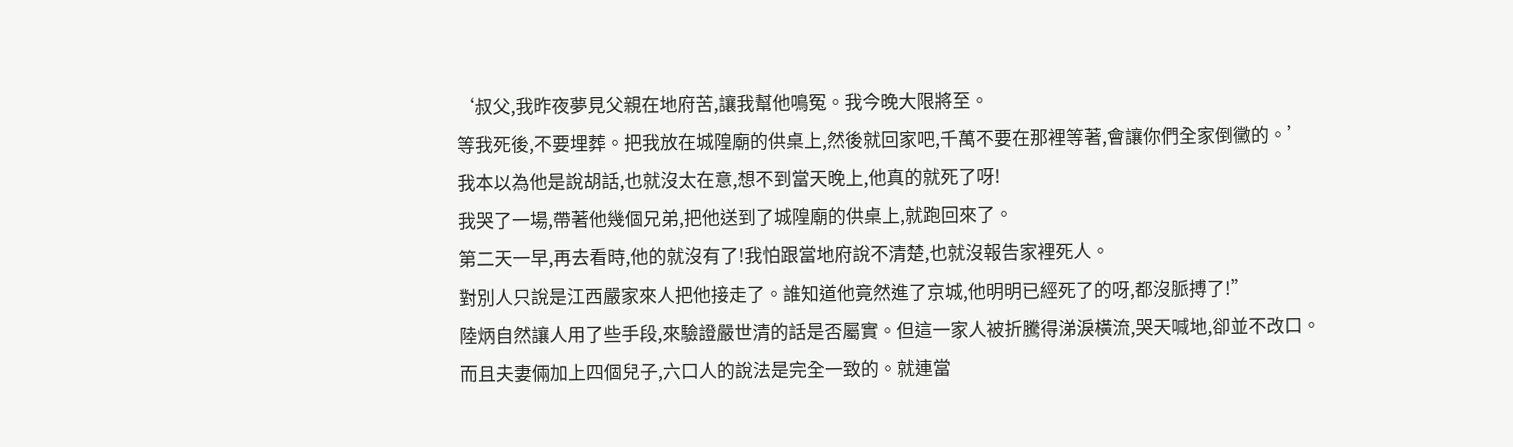‘叔父,我昨夜夢見父親在地府苦,讓我幫他鳴冤。我今晚大限將至。
等我死後,不要埋葬。把我放在城隍廟的供桌上,然後就回家吧,千萬不要在那裡等著,會讓你們全家倒黴的。’
我本以為他是說胡話,也就沒太在意,想不到當天晚上,他真的就死了呀!
我哭了一場,帶著他幾個兄弟,把他送到了城隍廟的供桌上,就跑回來了。
第二天一早,再去看時,他的就沒有了!我怕跟當地府說不清楚,也就沒報告家裡死人。
對別人只說是江西嚴家來人把他接走了。誰知道他竟然進了京城,他明明已經死了的呀,都沒脈搏了!”
陸炳自然讓人用了些手段,來驗證嚴世清的話是否屬實。但這一家人被折騰得涕淚橫流,哭天喊地,卻並不改口。
而且夫妻倆加上四個兒子,六口人的說法是完全一致的。就連當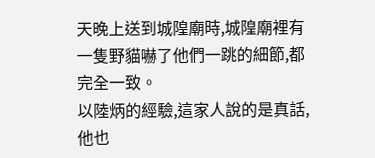天晚上送到城隍廟時,城隍廟裡有一隻野貓嚇了他們一跳的細節,都完全一致。
以陸炳的經驗,這家人說的是真話,他也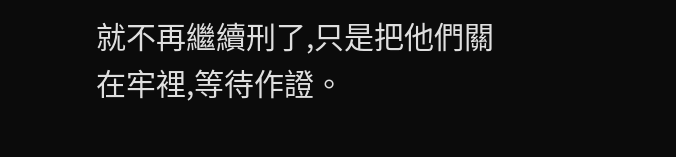就不再繼續刑了,只是把他們關在牢裡,等待作證。